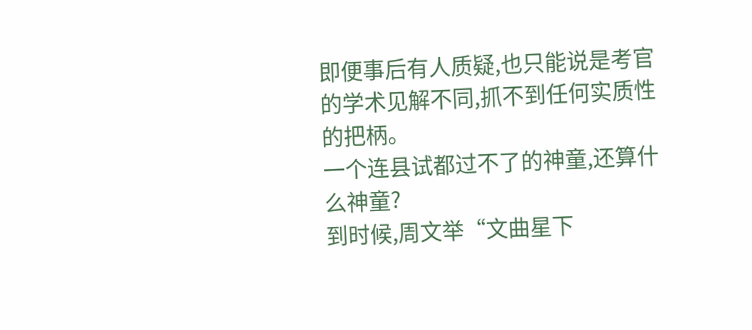即便事后有人质疑,也只能说是考官的学术见解不同,抓不到任何实质性的把柄。
一个连县试都过不了的神童,还算什么神童?
到时候,周文举“文曲星下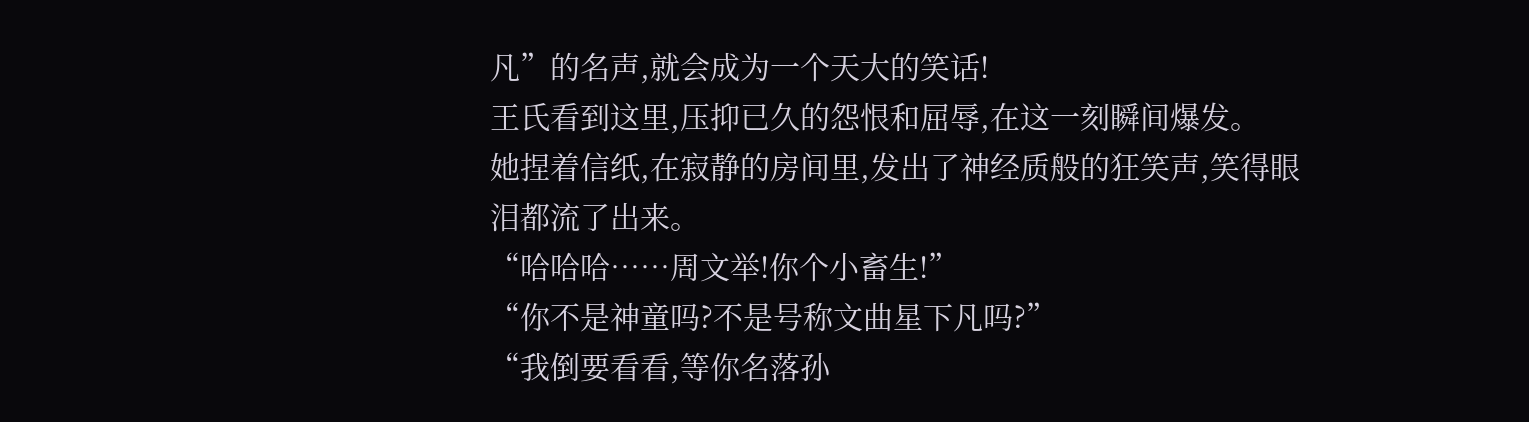凡”的名声,就会成为一个天大的笑话!
王氏看到这里,压抑已久的怨恨和屈辱,在这一刻瞬间爆发。
她捏着信纸,在寂静的房间里,发出了神经质般的狂笑声,笑得眼泪都流了出来。
“哈哈哈……周文举!你个小畜生!”
“你不是神童吗?不是号称文曲星下凡吗?”
“我倒要看看,等你名落孙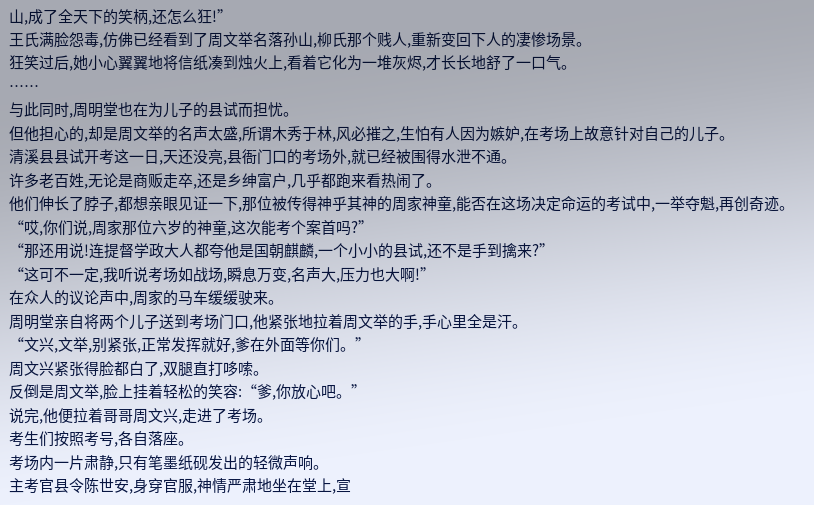山,成了全天下的笑柄,还怎么狂!”
王氏满脸怨毒,仿佛已经看到了周文举名落孙山,柳氏那个贱人,重新变回下人的凄惨场景。
狂笑过后,她小心翼翼地将信纸凑到烛火上,看着它化为一堆灰烬,才长长地舒了一口气。
……
与此同时,周明堂也在为儿子的县试而担忧。
但他担心的,却是周文举的名声太盛,所谓木秀于林,风必摧之,生怕有人因为嫉妒,在考场上故意针对自己的儿子。
清溪县县试开考这一日,天还没亮,县衙门口的考场外,就已经被围得水泄不通。
许多老百姓,无论是商贩走卒,还是乡绅富户,几乎都跑来看热闹了。
他们伸长了脖子,都想亲眼见证一下,那位被传得神乎其神的周家神童,能否在这场决定命运的考试中,一举夺魁,再创奇迹。
“哎,你们说,周家那位六岁的神童,这次能考个案首吗?”
“那还用说!连提督学政大人都夸他是国朝麒麟,一个小小的县试,还不是手到擒来?”
“这可不一定,我听说考场如战场,瞬息万变,名声大,压力也大啊!”
在众人的议论声中,周家的马车缓缓驶来。
周明堂亲自将两个儿子送到考场门口,他紧张地拉着周文举的手,手心里全是汗。
“文兴,文举,别紧张,正常发挥就好,爹在外面等你们。”
周文兴紧张得脸都白了,双腿直打哆嗦。
反倒是周文举,脸上挂着轻松的笑容:“爹,你放心吧。”
说完,他便拉着哥哥周文兴,走进了考场。
考生们按照考号,各自落座。
考场内一片肃静,只有笔墨纸砚发出的轻微声响。
主考官县令陈世安,身穿官服,神情严肃地坐在堂上,宣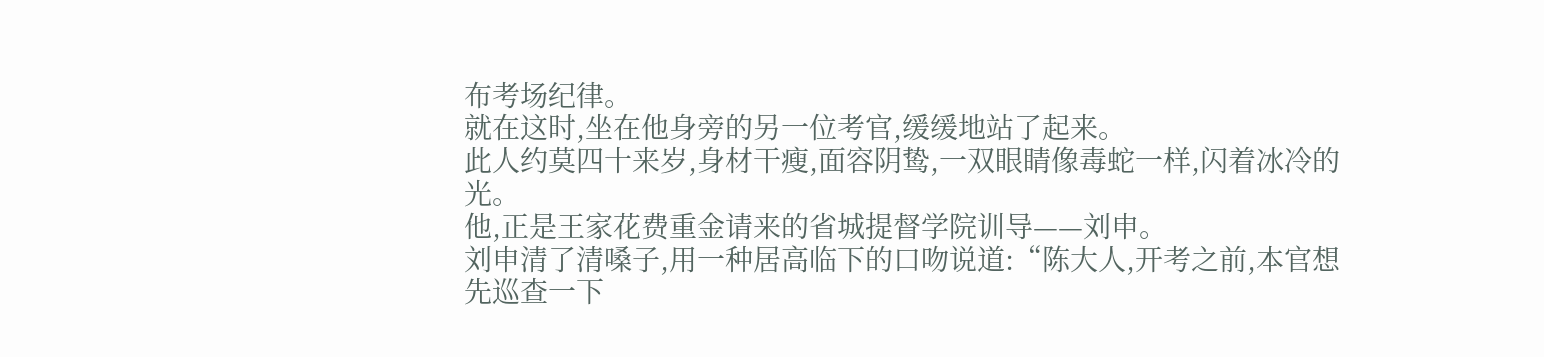布考场纪律。
就在这时,坐在他身旁的另一位考官,缓缓地站了起来。
此人约莫四十来岁,身材干瘦,面容阴鸷,一双眼睛像毒蛇一样,闪着冰冷的光。
他,正是王家花费重金请来的省城提督学院训导——刘申。
刘申清了清嗓子,用一种居高临下的口吻说道:“陈大人,开考之前,本官想先巡查一下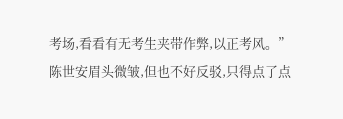考场,看看有无考生夹带作弊,以正考风。”
陈世安眉头微皱,但也不好反驳,只得点了点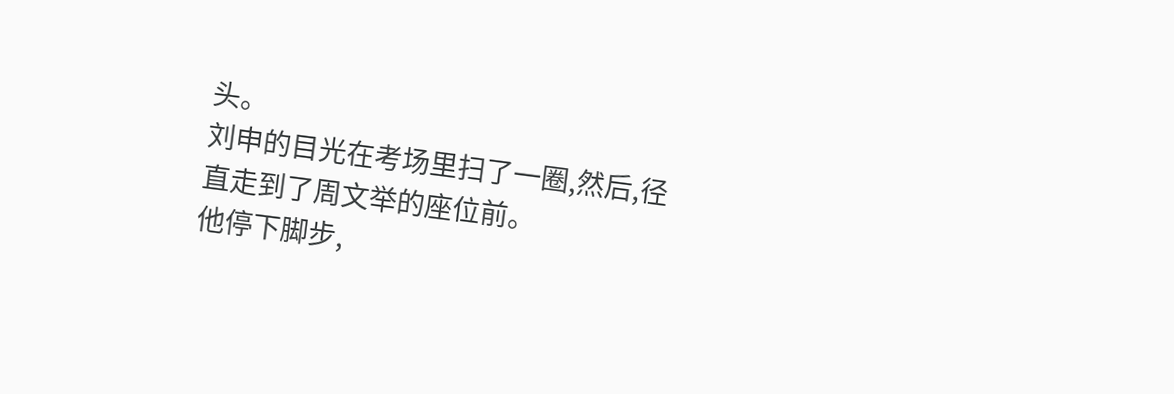头。
刘申的目光在考场里扫了一圈,然后,径直走到了周文举的座位前。
他停下脚步,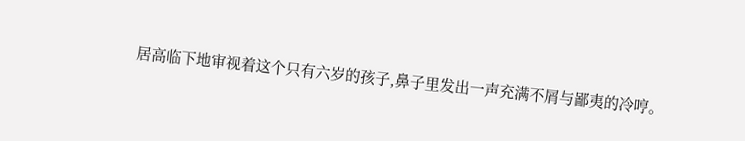居高临下地审视着这个只有六岁的孩子,鼻子里发出一声充满不屑与鄙夷的冷哼。